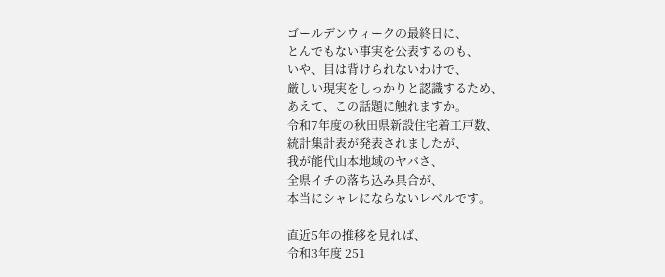ゴールデンウィークの最終日に、
とんでもない事実を公表するのも、
いや、目は背けられないわけで、
厳しい現実をしっかりと認識するため、
あえて、この話題に触れますか。
令和7年度の秋田県新設住宅着工戸数、
統計集計表が発表されましたが、
我が能代山本地域のヤバさ、
全県イチの落ち込み具合が、
本当にシャレにならないレベルです。

直近5年の推移を見れば、
令和3年度 251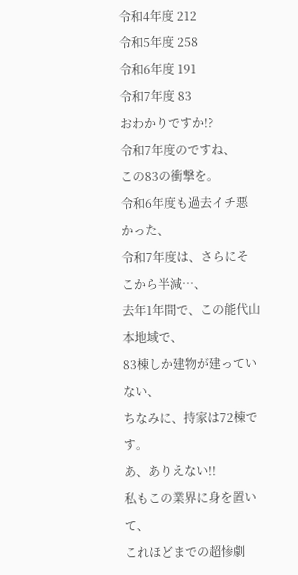令和4年度 212
令和5年度 258
令和6年度 191
令和7年度 83
おわかりですか!?
令和7年度のですね、
この83の衝撃を。
令和6年度も過去イチ悪かった、
令和7年度は、さらにそこから半減…、
去年1年間で、この能代山本地域で、
83棟しか建物が建っていない、
ちなみに、持家は72棟です。
あ、ありえない!!
私もこの業界に身を置いて、
これほどまでの超惨劇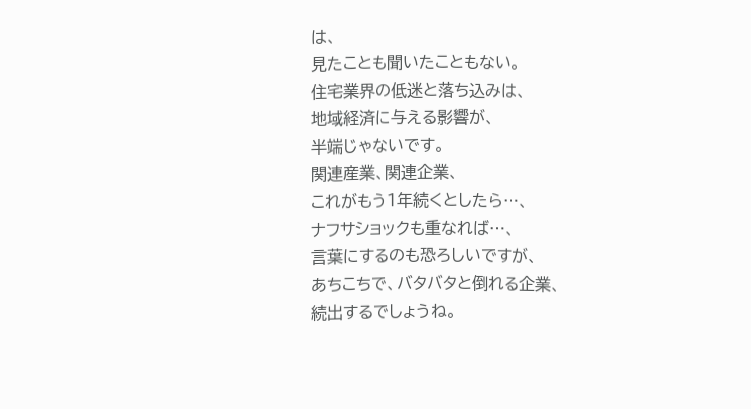は、
見たことも聞いたこともない。
住宅業界の低迷と落ち込みは、
地域経済に与える影響が、
半端じゃないです。
関連産業、関連企業、
これがもう1年続くとしたら…、
ナフサショックも重なれば…、
言葉にするのも恐ろしいですが、
あちこちで、バタバタと倒れる企業、
続出するでしょうね。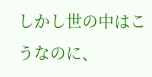しかし世の中はこうなのに、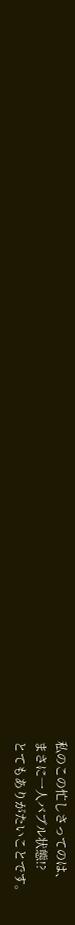私のこの忙しさってのは、
まさに一人バブル状態!?
とてもありがたいことです。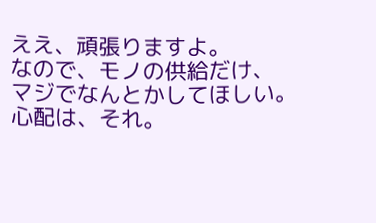ええ、頑張りますよ。
なので、モノの供給だけ、
マジでなんとかしてほしい。
心配は、それ。